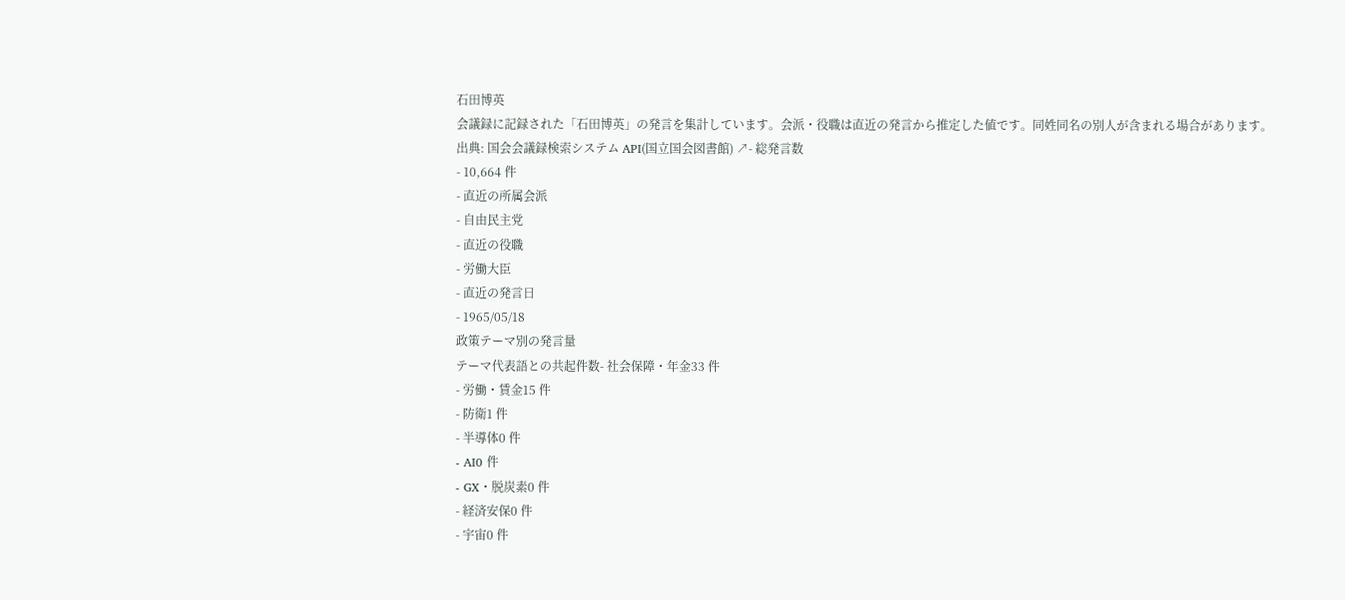石田博英
会議録に記録された「石田博英」の発言を集計しています。会派・役職は直近の発言から推定した値です。同姓同名の別人が含まれる場合があります。
出典: 国会会議録検索システム API(国立国会図書館) ↗- 総発言数
- 10,664 件
- 直近の所属会派
- 自由民主党
- 直近の役職
- 労働大臣
- 直近の発言日
- 1965/05/18
政策テーマ別の発言量
テーマ代表語との共起件数- 社会保障・年金33 件
- 労働・賃金15 件
- 防衛1 件
- 半導体0 件
- AI0 件
- GX・脱炭素0 件
- 経済安保0 件
- 宇宙0 件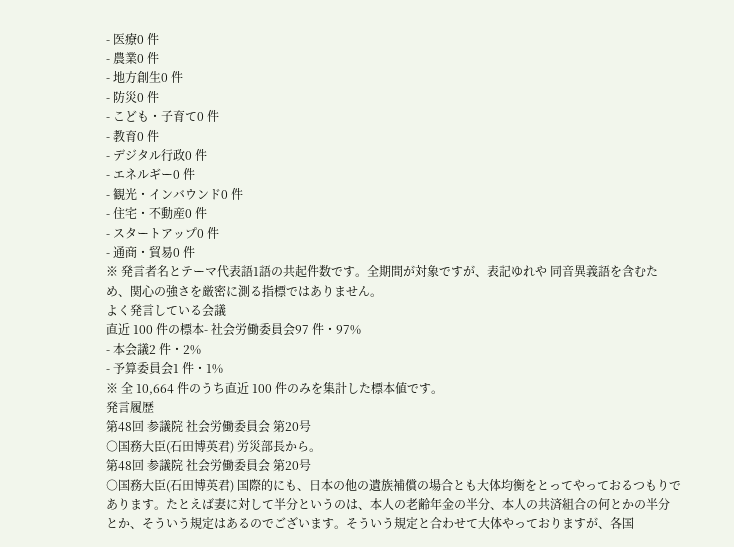- 医療0 件
- 農業0 件
- 地方創生0 件
- 防災0 件
- こども・子育て0 件
- 教育0 件
- デジタル行政0 件
- エネルギー0 件
- 観光・インバウンド0 件
- 住宅・不動産0 件
- スタートアップ0 件
- 通商・貿易0 件
※ 発言者名とテーマ代表語1語の共起件数です。全期間が対象ですが、表記ゆれや 同音異義語を含むため、関心の強さを厳密に測る指標ではありません。
よく発言している会議
直近 100 件の標本- 社会労働委員会97 件・97%
- 本会議2 件・2%
- 予算委員会1 件・1%
※ 全 10,664 件のうち直近 100 件のみを集計した標本値です。
発言履歴
第48回 参議院 社会労働委員会 第20号
○国務大臣(石田博英君) 労災部長から。
第48回 参議院 社会労働委員会 第20号
○国務大臣(石田博英君) 国際的にも、日本の他の遺族補償の場合とも大体均衡をとってやっておるつもりであります。たとえば妻に対して半分というのは、本人の老齢年金の半分、本人の共済組合の何とかの半分とか、そういう規定はあるのでございます。そういう規定と合わせて大体やっておりますが、各国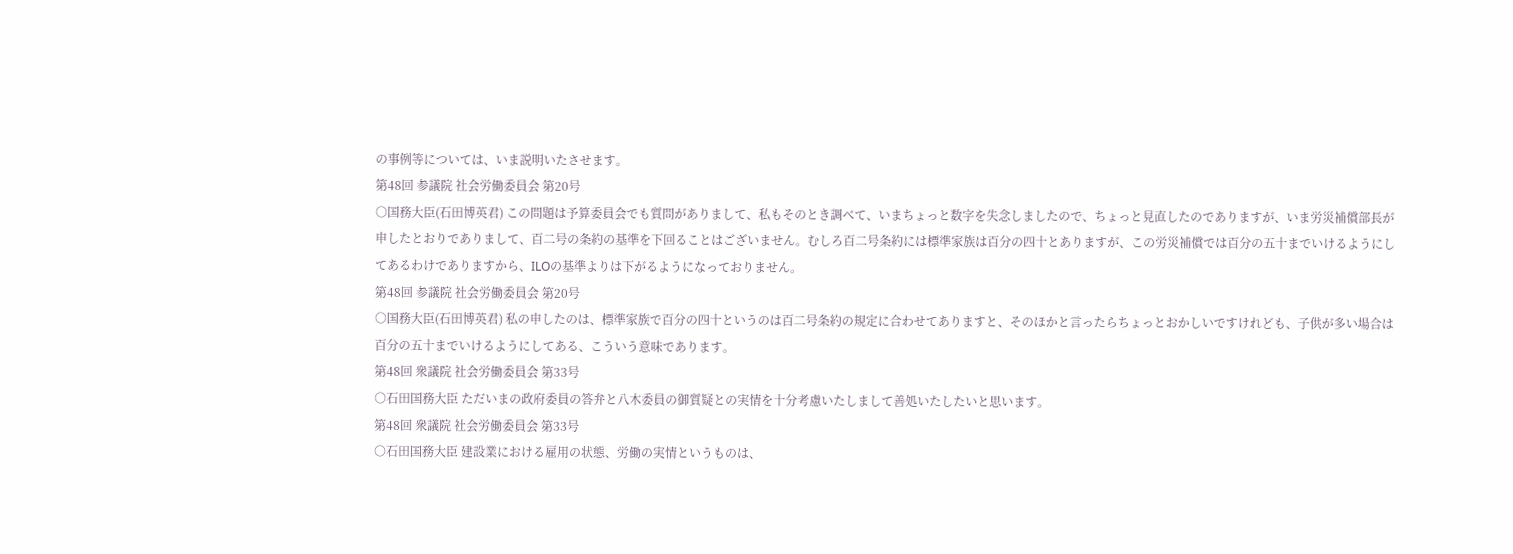の事例等については、いま説明いたさせます。
第48回 参議院 社会労働委員会 第20号
○国務大臣(石田博英君) この問題は予算委員会でも質問がありまして、私もそのとき調べて、いまちょっと数字を失念しましたので、ちょっと見直したのでありますが、いま労災補償部長が申したとおりでありまして、百二号の条約の基準を下回ることはございません。むしろ百二号条約には標準家族は百分の四十とありますが、この労災補償では百分の五十までいけるようにしてあるわけでありますから、ILOの基準よりは下がるようになっておりません。
第48回 参議院 社会労働委員会 第20号
○国務大臣(石田博英君) 私の申したのは、標準家族で百分の四十というのは百二号条約の規定に合わせてありますと、そのほかと言ったらちょっとおかしいですけれども、子供が多い場合は百分の五十までいけるようにしてある、こういう意味であります。
第48回 衆議院 社会労働委員会 第33号
○石田国務大臣 ただいまの政府委員の答弁と八木委員の御質疑との実情を十分考慮いたしまして善処いたしたいと思います。
第48回 衆議院 社会労働委員会 第33号
○石田国務大臣 建設業における雇用の状態、労働の実情というものは、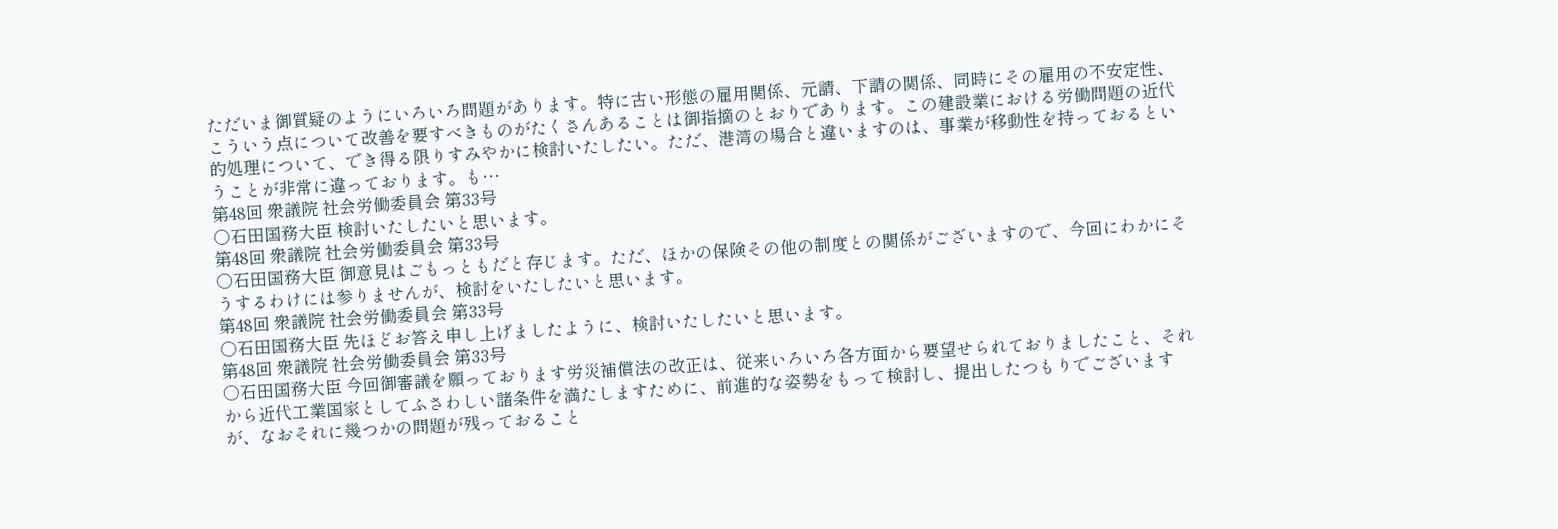ただいま御質疑のようにいろいろ問題があります。特に古い形態の雇用関係、元請、下請の関係、同時にその雇用の不安定性、こういう点について改善を要すべきものがたくさんあることは御指摘のとおりであります。この建設業における労働問題の近代的処理について、でき得る限りすみやかに検討いたしたい。ただ、港湾の場合と違いますのは、事業が移動性を持っておるということが非常に違っております。も…
第48回 衆議院 社会労働委員会 第33号
○石田国務大臣 検討いたしたいと思います。
第48回 衆議院 社会労働委員会 第33号
○石田国務大臣 御意見はごもっともだと存じます。ただ、ほかの保険その他の制度との関係がございますので、今回にわかにそうするわけには参りませんが、検討をいたしたいと思います。
第48回 衆議院 社会労働委員会 第33号
○石田国務大臣 先ほどお答え申し上げましたように、検討いたしたいと思います。
第48回 衆議院 社会労働委員会 第33号
○石田国務大臣 今回御審議を願っております労災補償法の改正は、従来いろいろ各方面から要望せられておりましたこと、それから近代工業国家としてふさわしい諸条件を満たしますために、前進的な姿勢をもって検討し、提出したつもりでございますが、なおそれに幾つかの問題が残っておること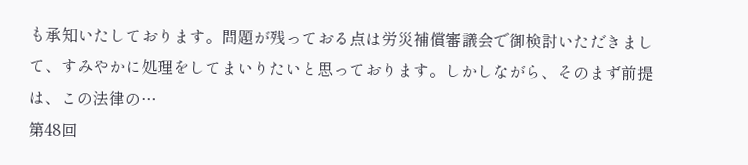も承知いたしております。問題が残っておる点は労災補償審議会で御検討いただきまして、すみやかに処理をしてまいりたいと思っております。しかしながら、そのまず前提は、この法律の…
第48回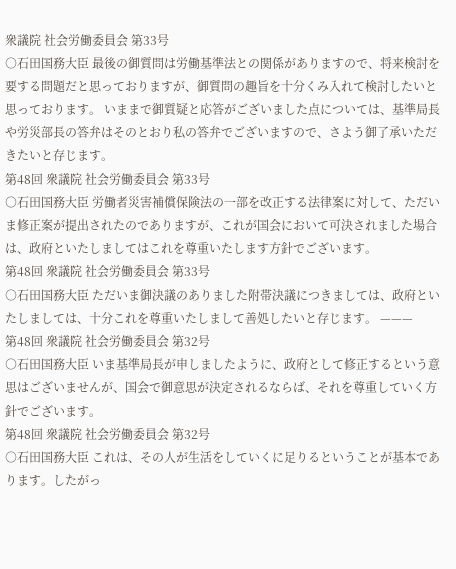衆議院 社会労働委員会 第33号
○石田国務大臣 最後の御質問は労働基準法との関係がありますので、将来検討を要する問題だと思っておりますが、御質問の趣旨を十分くみ入れて検討したいと思っております。 いままで御質疑と応答がございました点については、基準局長や労災部長の答弁はそのとおり私の答弁でございますので、さよう御了承いただきたいと存じます。
第48回 衆議院 社会労働委員会 第33号
○石田国務大臣 労働者災害補償保険法の一部を改正する法律案に対して、ただいま修正案が提出されたのでありますが、これが国会において可決されました場合は、政府といたしましてはこれを尊重いたします方針でございます。
第48回 衆議院 社会労働委員会 第33号
○石田国務大臣 ただいま御決議のありました附帯決議につきましては、政府といたしましては、十分これを尊重いたしまして善処したいと存じます。 ———
第48回 衆議院 社会労働委員会 第32号
○石田国務大臣 いま基準局長が申しましたように、政府として修正するという意思はございませんが、国会で御意思が決定されるならば、それを尊重していく方針でございます。
第48回 衆議院 社会労働委員会 第32号
○石田国務大臣 これは、その人が生活をしていくに足りるということが基本であります。したがっ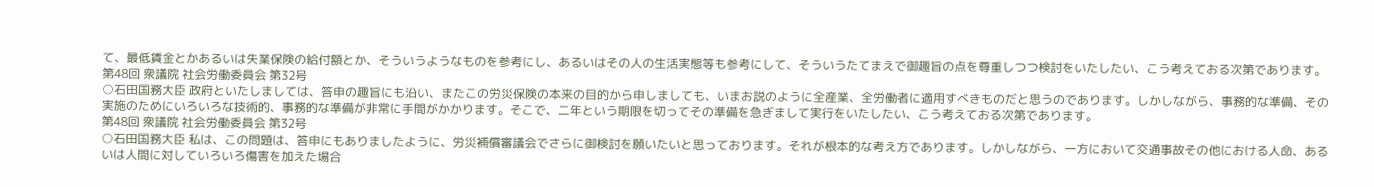て、最低賃金とかあるいは失業保険の給付額とか、そういうようなものを参考にし、あるいはその人の生活実態等も参考にして、そういうたてまえで御趣旨の点を尊重しつつ検討をいたしたい、こう考えておる次第であります。
第48回 衆議院 社会労働委員会 第32号
○石田国務大臣 政府といたしましては、答申の趣旨にも沿い、またこの労災保険の本来の目的から申しましても、いまお説のように全産業、全労働者に適用すべきものだと思うのであります。しかしながら、事務的な準備、その実施のためにいろいろな技術的、事務的な準備が非常に手間がかかります。そこで、二年という期限を切ってその準備を急ぎまして実行をいたしたい、こう考えておる次第であります。
第48回 衆議院 社会労働委員会 第32号
○石田国務大臣 私は、この問題は、答申にもありましたように、労災補償審議会でさらに御検討を願いたいと思っております。それが根本的な考え方であります。しかしながら、一方において交通事故その他における人命、あるいは人間に対していろいろ傷害を加えた場合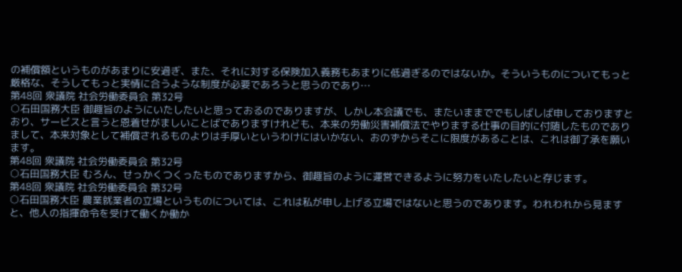の補償額というものがあまりに安過ぎ、また、それに対する保険加入義務もあまりに低過ぎるのではないか。そういうものについてもっと厳格な、そうしてもっと実情に合うような制度が必要であろうと思うのであり…
第48回 衆議院 社会労働委員会 第32号
○石田国務大臣 御趣旨のようにいたしたいと思っておるのでありますが、しかし本会議でも、またいままででもしばしば申しておりますとおり、サービスと言うと恩着せがましいことばでありますけれども、本来の労働災害補償法でやりまする仕事の目的に付随したものでありまして、本来対象として補償されるものよりは手厚いというわけにはいかない、おのずからそこに限度があることは、これは御了承を願います。
第48回 衆議院 社会労働委員会 第32号
○石田国務大臣 むろん、せっかくつくったものでありますから、御趣旨のように運営できるように努力をいたしたいと存じます。
第48回 衆議院 社会労働委員会 第32号
○石田国務大臣 農業就業者の立場というものについては、これは私が申し上げる立場ではないと思うのであります。われわれから見ますと、他人の指揮命令を受けて働くか働か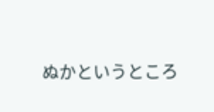ぬかというところ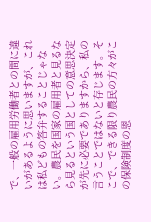で、一般の雇用労働者との間に違いがあるように思いますが、これは私どもの答弁することじゃない。農民を国家の雇用者と見るなら見るという国としての意思決定が先に必要でありますから、私の言うことではないと存じます。そこで、できる限り農民の方々がこの保険制度の恩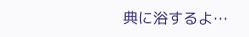典に浴するよ…